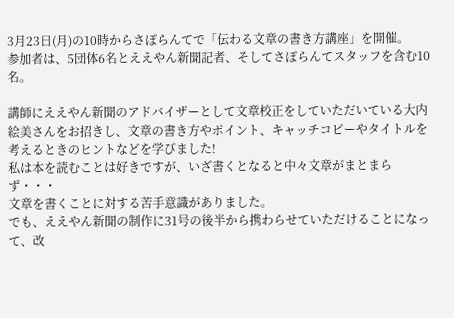3月23日(月)の10時からさぽらんてで「伝わる文章の書き方講座」を開催。
参加者は、5団体6名とええやん新聞記者、そしてさぽらんてスタッフを含む10名。

講師にええやん新聞のアドバイザーとして文章校正をしていただいている大内絵美さんをお招きし、文章の書き方やポイント、キャッチコピーやタイトルを考えるときのヒントなどを学びました!
私は本を読むことは好きですが、いざ書くとなると中々文章がまとまらず・・・
文章を書くことに対する苦手意識がありました。
でも、ええやん新聞の制作に31号の後半から携わらせていただけることになって、改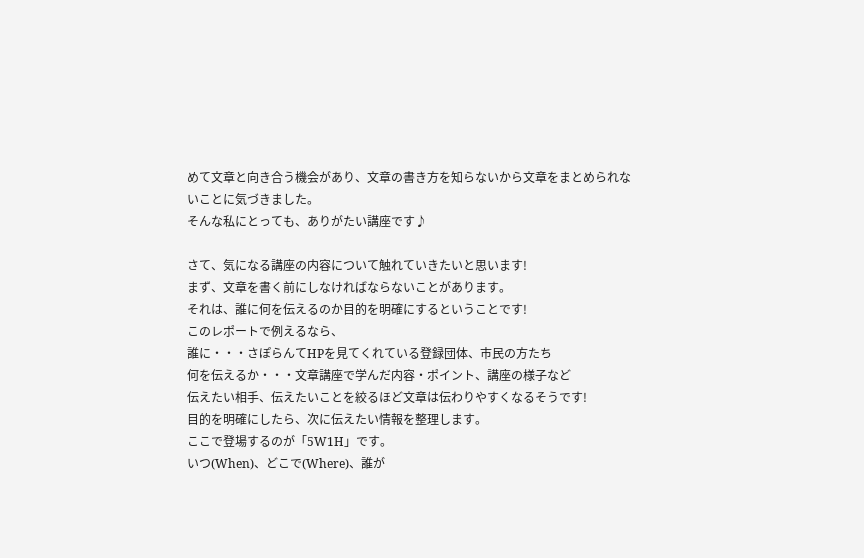めて文章と向き合う機会があり、文章の書き方を知らないから文章をまとめられないことに気づきました。
そんな私にとっても、ありがたい講座です♪

さて、気になる講座の内容について触れていきたいと思います!
まず、文章を書く前にしなければならないことがあります。
それは、誰に何を伝えるのか目的を明確にするということです!
このレポートで例えるなら、
誰に・・・さぽらんてHPを見てくれている登録団体、市民の方たち
何を伝えるか・・・文章講座で学んだ内容・ポイント、講座の様子など
伝えたい相手、伝えたいことを絞るほど文章は伝わりやすくなるそうです!
目的を明確にしたら、次に伝えたい情報を整理します。
ここで登場するのが「5W1H」です。
いつ(When)、どこで(Where)、誰が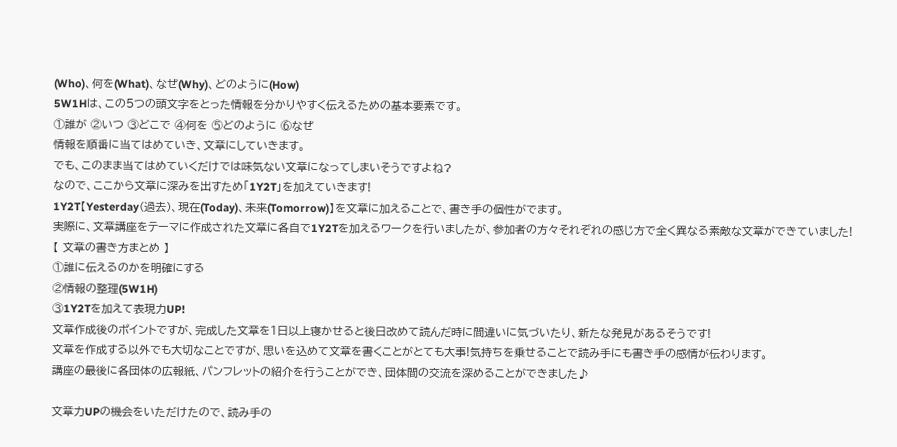(Who)、何を(What)、なぜ(Why)、どのように(How)
5W1Hは、この5つの頭文字をとった情報を分かりやすく伝えるための基本要素です。
①誰が ②いつ ③どこで ④何を ⑤どのように ⑥なぜ
情報を順番に当てはめていき、文章にしていきます。
でも、このまま当てはめていくだけでは味気ない文章になってしまいそうですよね?
なので、ここから文章に深みを出すため「1Y2T」を加えていきます!
1Y2T【Yesterday(過去)、現在(Today)、未来(Tomorrow)】を文章に加えることで、書き手の個性がでます。
実際に、文章講座をテーマに作成された文章に各自で1Y2Tを加えるワークを行いましたが、参加者の方々それぞれの感じ方で全く異なる素敵な文章ができていました!
【 文章の書き方まとめ 】
①誰に伝えるのかを明確にする
②情報の整理(5W1H)
③1Y2Tを加えて表現力UP!
文章作成後のポイントですが、完成した文章を1日以上寝かせると後日改めて読んだ時に間違いに気づいたり、新たな発見があるそうです!
文章を作成する以外でも大切なことですが、思いを込めて文章を書くことがとても大事!気持ちを乗せることで読み手にも書き手の感情が伝わります。
講座の最後に各団体の広報紙、パンフレットの紹介を行うことができ、団体間の交流を深めることができました♪

文章力UPの機会をいただけたので、読み手の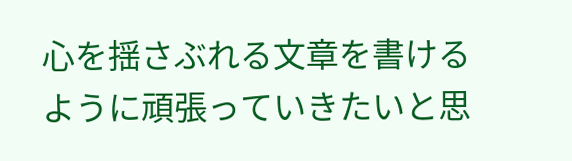心を揺さぶれる文章を書けるように頑張っていきたいと思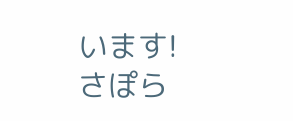います!
さぽら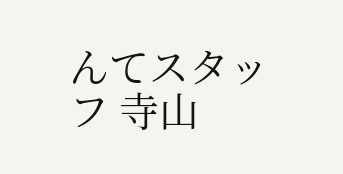んてスタッフ 寺山